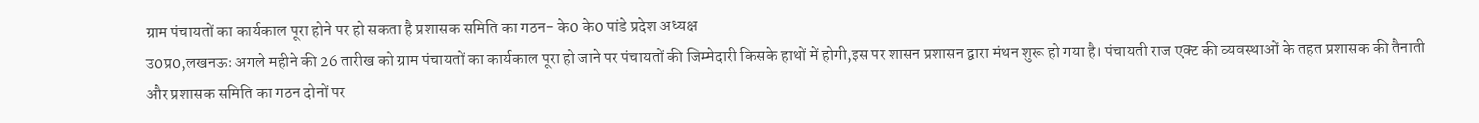ग्राम पंचायतों का कार्यकाल पूरा होने पर हो सकता है प्रशासक समिति का गठन- के0 के0 पांडे प्रदेश अध्यक्ष
उ0प्र0,लखनऊः अगले महीने की 26 तारीख को ग्राम पंचायतों का कार्यकाल पूरा हो जाने पर पंचायतों की जिम्मेदारी किसके हाथों में होगी,इस पर शासन प्रशासन द्वारा मंथन शुरू हो गया है। पंचायती राज एक्ट की व्यवस्थाओं के तहत प्रशासक की तैनाती और प्रशासक समिति का गठन दोनों पर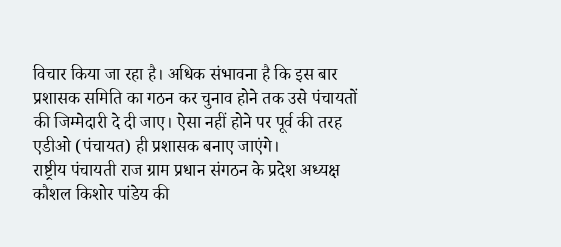विचार किया जा रहा है। अधिक संभावना है कि इस बार प्रशासक समिति का गठन कर चुनाव होने तक उसे पंचायतों की जिम्मेदारी दे दी जाए। ऐसा नहीं होने पर पूर्व की तरह एडीओ (पंचायत) ही प्रशासक बनाए जाएंगे।
राष्ट्रीय पंचायती राज ग्राम प्रधान संगठन के प्रदेश अध्यक्ष कौशल किशोर पांडेय की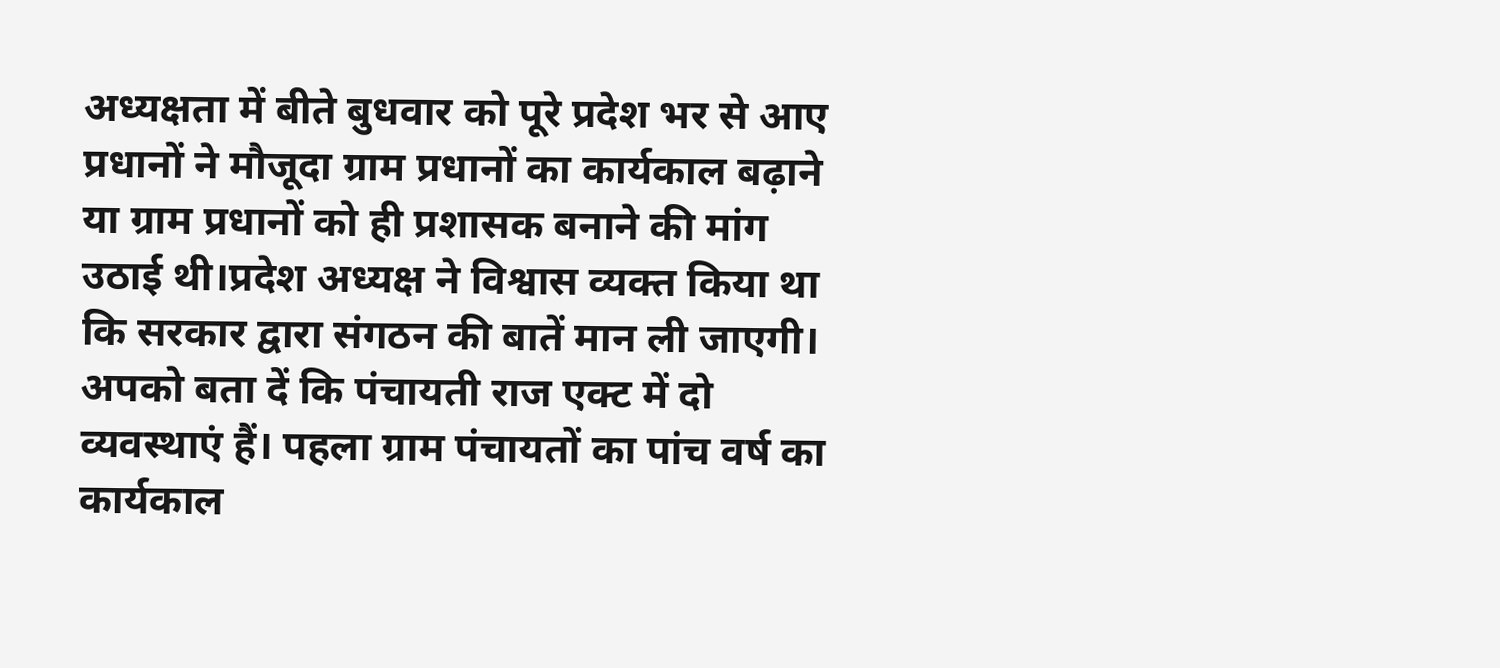अध्यक्षता में बीते बुधवार को पूरे प्रदेश भर से आए प्रधानों ने मौजूदा ग्राम प्रधानों का कार्यकाल बढ़ाने या ग्राम प्रधानों को ही प्रशासक बनाने की मांग उठाई थी।प्रदेश अध्यक्ष ने विश्वास व्यक्त किया था कि सरकार द्वारा संगठन की बातें मान ली जाएगी।
अपको बता दें कि पंचायती राज एक्ट में दो व्यवस्थाएं हैं। पहला ग्राम पंचायतों का पांच वर्ष का कार्यकाल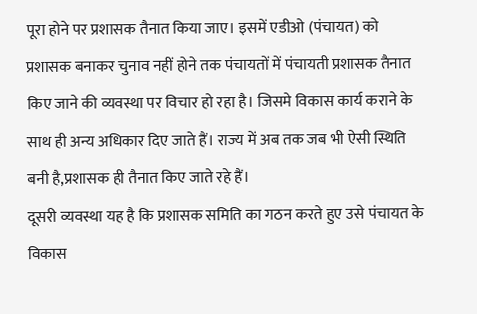पूरा होने पर प्रशासक तैनात किया जाए। इसमें एडीओ (पंचायत) को प्रशासक बनाकर चुनाव नहीं होने तक पंचायतों में पंचायती प्रशासक तैनात किए जाने की व्यवस्था पर विचार हो रहा है। जिसमे विकास कार्य कराने के साथ ही अन्य अधिकार दिए जाते हैं। राज्य में अब तक जब भी ऐसी स्थिति बनी है,प्रशासक ही तैनात किए जाते रहे हैं।
दूसरी व्यवस्था यह है कि प्रशासक समिति का गठन करते हुए उसे पंचायत के विकास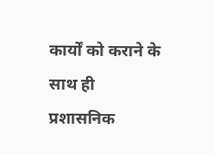कार्यों को कराने के साथ ही प्रशासनिक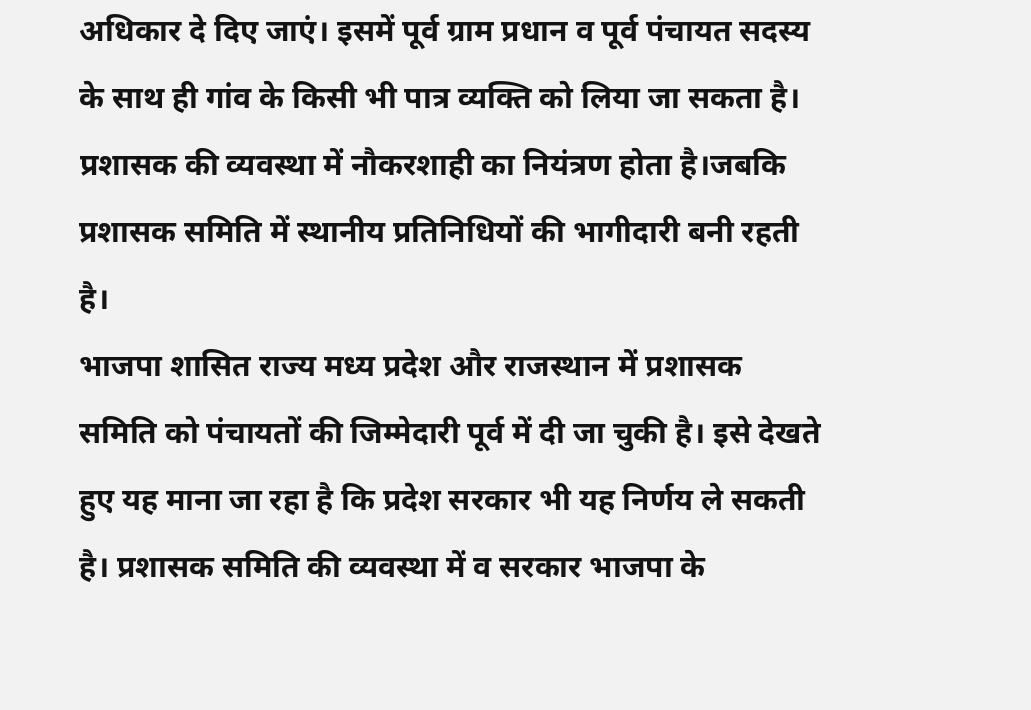अधिकार दे दिए जाएं। इसमें पूर्व ग्राम प्रधान व पूर्व पंचायत सदस्य के साथ ही गांव के किसी भी पात्र व्यक्ति को लिया जा सकता है। प्रशासक की व्यवस्था में नौकरशाही का नियंत्रण होता है।जबकि प्रशासक समिति में स्थानीय प्रतिनिधियों की भागीदारी बनी रहती है।
भाजपा शासित राज्य मध्य प्रदेश और राजस्थान में प्रशासक समिति को पंचायतों की जिम्मेदारी पूर्व में दी जा चुकी है। इसे देखते हुए यह माना जा रहा है कि प्रदेश सरकार भी यह निर्णय ले सकती है। प्रशासक समिति की व्यवस्था में व सरकार भाजपा के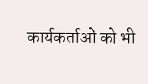कार्यकर्ताओं को भी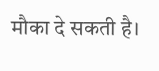मौका दे सकती है।